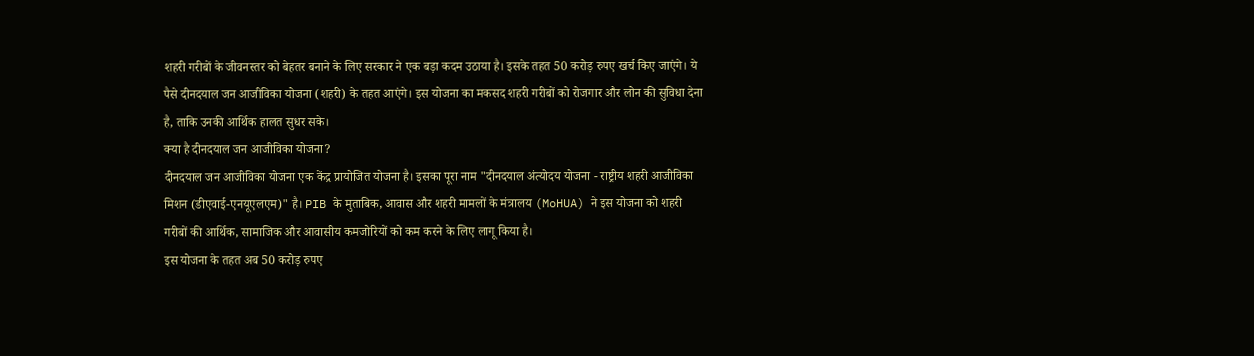शहरी गरीबों के जीवनस्तर को बेहतर बनाने के लिए सरकार ने एक बड़ा कदम उठाया है। इसके तहत 50 करोड़ रुपए खर्च किए जाएंगे। ये पैसे दीनदयाल जन आजीविका योजना (शहरी) के तहत आएंगे। इस योजना का मकसद शहरी गरीबों को रोजगार और लोन की सुविधा देना है, ताकि उनकी आर्थिक हालत सुधर सके।
क्या है दीनदयाल जन आजीविका योजना?
दीनदयाल जन आजीविका योजना एक केंद्र प्रायोजित योजना है। इसका पूरा नाम "दीनदयाल अंत्योदय योजना - राष्ट्रीय शहरी आजीविका मिशन (डीएवाई-एनयूएलएम)" है। PIB के मुताबिक, आवास और शहरी मामलों के मंत्रालय (MoHUA) ने इस योजना को शहरी गरीबों की आर्थिक, सामाजिक और आवासीय कमजोरियों को कम करने के लिए लागू किया है।
इस योजना के तहत अब 50 करोड़ रुपए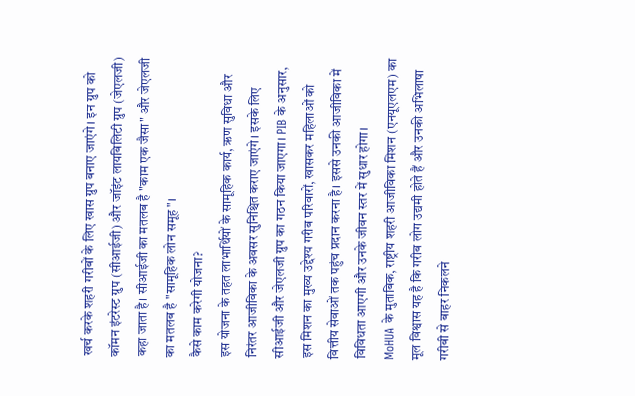खर्च करके शहरी गरीबों के लिए खास ग्रुप बनाए जाएंगे। इन ग्रुप को कॉमन इंटरेस्ट ग्रुप (सीआईजी) और जॉइंट लायबिलिटी ग्रुप (जेएलजी) कहा जाता है। सीआईजी का मतलब है "काम एक जैसा" और जेएलजी का मतलब है "सामूहिक लोन समूह"।
कैसे काम करेगी योजना?
इस योजना के तहत लाभार्थियों के सामूहिक कार्य, ऋण सुविधा और निरंतर आजीविका के अवसर सुनिश्चित कराए जाएंगे। इसके लिए सीआईजी और जेएलजी ग्रुप का गठन किया जाएगा। PIB के अनुसार, इस मिशन का मुख्य उद्देश्य गरीब परिवारों, खासकर महिलाओं को वित्तीय सेवाओं तक पहुंच प्रदान करना है। इससे उनकी आजीविका में विविधता आएगी और उनके जीवन स्तर में सुधार होगा।
MoHUA के मुताबिक, राष्ट्रीय शहरी आजीविका मिशन (एनयूएलएम) का मूल विश्वास यह है कि गरीब लोग उद्यमी होते हैं और उनकी अभिलाषा गरीबी से बाहर निकलने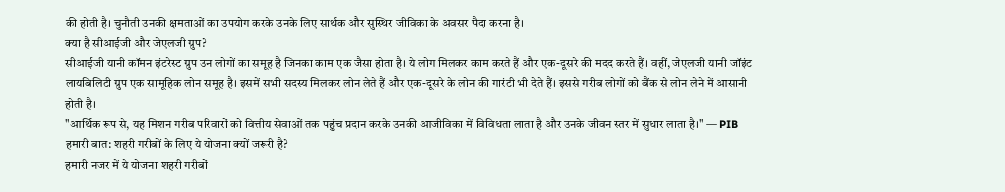की होती है। चुनौती उनकी क्षमताओं का उपयोग करके उनके लिए सार्थक और सुस्थिर जीविका के अवसर पैदा करना है।
क्या है सीआईजी और जेएलजी ग्रुप?
सीआईजी यानी कॉमन इंटरेस्ट ग्रुप उन लोगों का समूह है जिनका काम एक जैसा होता है। ये लोग मिलकर काम करते हैं और एक-दूसरे की मदद करते हैं। वहीं, जेएलजी यानी जॉइंट लायबिलिटी ग्रुप एक सामूहिक लोन समूह है। इसमें सभी सदस्य मिलकर लोन लेते हैं और एक-दूसरे के लोन की गारंटी भी देते हैं। इससे गरीब लोगों को बैंक से लोन लेने में आसानी होती है।
"आर्थिक रूप से, यह मिशन गरीब परिवारों को वित्तीय सेवाओं तक पहुंच प्रदान करके उनकी आजीविका में विविधता लाता है और उनके जीवन स्तर में सुधार लाता है।" — PIB
हमारी बात: शहरी गरीबों के लिए ये योजना क्यों जरूरी है?
हमारी नजर में ये योजना शहरी गरीबों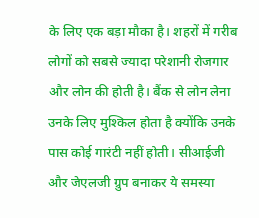के लिए एक बड़ा मौका है। शहरों में गरीब लोगों को सबसे ज्यादा परेशानी रोजगार और लोन की होती है। बैंक से लोन लेना उनके लिए मुश्किल होता है क्योंकि उनके पास कोई गारंटी नहीं होती। सीआईजी और जेएलजी ग्रुप बनाकर ये समस्या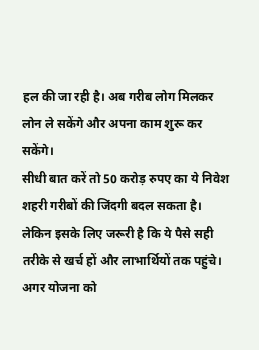हल की जा रही है। अब गरीब लोग मिलकर लोन ले सकेंगे और अपना काम शुरू कर सकेंगे।
सीधी बात करें तो 50 करोड़ रुपए का ये निवेश शहरी गरीबों की जिंदगी बदल सकता है। लेकिन इसके लिए जरूरी है कि ये पैसे सही तरीके से खर्च हों और लाभार्थियों तक पहुंचे। अगर योजना को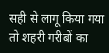सही से लागू किया गया तो शहरी गरीबों का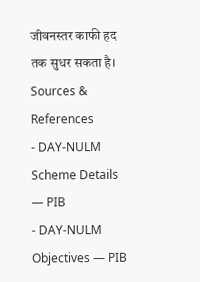जीवनस्तर काफी हद तक सुधर सकता है।
Sources & References
- DAY-NULM Scheme Details — PIB
- DAY-NULM Objectives — PIB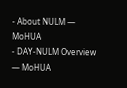- About NULM — MoHUA
- DAY-NULM Overview — MoHUA